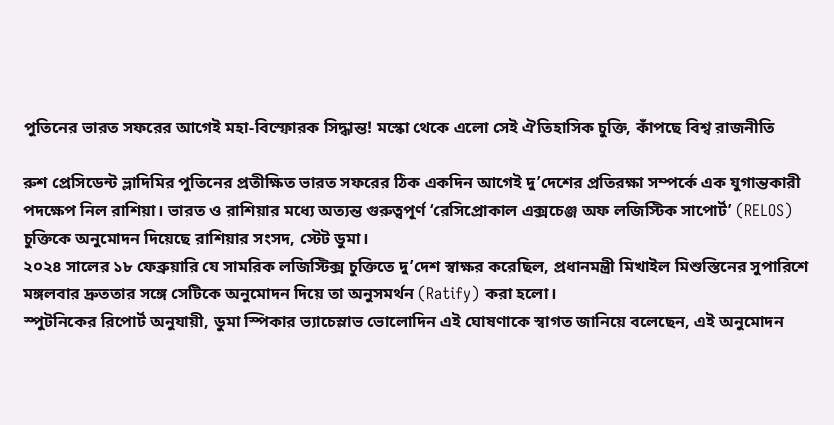পুতিনের ভারত সফরের আগেই মহা-বিস্ফোরক সিদ্ধান্ত! মস্কো থেকে এলো সেই ঐতিহাসিক চুক্তি, কাঁপছে বিশ্ব রাজনীতি

রুশ প্রেসিডেন্ট ভ্লাদিমির পুতিনের প্রতীক্ষিত ভারত সফরের ঠিক একদিন আগেই দু’দেশের প্রতিরক্ষা সম্পর্কে এক যুগান্তকারী পদক্ষেপ নিল রাশিয়া। ভারত ও রাশিয়ার মধ্যে অত্যন্ত গুরুত্বপূর্ণ ‘রেসিপ্রোকাল এক্সচেঞ্জ অফ লজিস্টিক সাপোর্ট’ (RELOS) চুক্তিকে অনুমোদন দিয়েছে রাশিয়ার সংসদ, স্টেট ডুমা।
২০২৪ সালের ১৮ ফেব্রুয়ারি যে সামরিক লজিস্টিক্স চুক্তিতে দু’দেশ স্বাক্ষর করেছিল, প্রধানমন্ত্রী মিখাইল মিশুস্তিনের সুপারিশে মঙ্গলবার দ্রুততার সঙ্গে সেটিকে অনুমোদন দিয়ে তা অনুসমর্থন (Ratify) করা হলো।
স্পুটনিকের রিপোর্ট অনুযায়ী, ডুমা স্পিকার ভ্যাচেস্লাভ ভোলোদিন এই ঘোষণাকে স্বাগত জানিয়ে বলেছেন, এই অনুমোদন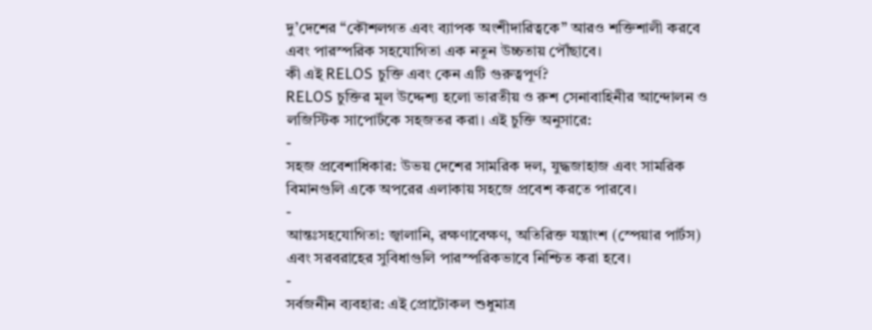দু’দেশের “কৌশলগত এবং ব্যাপক অংশীদারিত্বকে” আরও শক্তিশালী করবে এবং পারস্পরিক সহযোগিতা এক নতুন উচ্চতায় পৌঁছাবে।
কী এই RELOS চুক্তি এবং কেন এটি গুরুত্বপূর্ণ?
RELOS চুক্তির মূল উদ্দেশ্য হলো ভারতীয় ও রুশ সেনাবাহিনীর আন্দোলন ও লজিস্টিক সাপোর্টকে সহজতর করা। এই চুক্তি অনুসারে:
-
সহজ প্রবেশাধিকার: উভয় দেশের সামরিক দল, যুদ্ধজাহাজ এবং সামরিক বিমানগুলি একে অপরের এলাকায় সহজে প্রবেশ করতে পারবে।
-
আন্তঃসহযোগিতা: জ্বালানি, রক্ষণাবেক্ষণ, অতিরিক্ত যন্ত্রাংশ (স্পেয়ার পার্টস) এবং সরবরাহের সুবিধাগুলি পারস্পরিকভাবে নিশ্চিত করা হবে।
-
সর্বজনীন ব্যবহার: এই প্রোটোকল শুধুমাত্র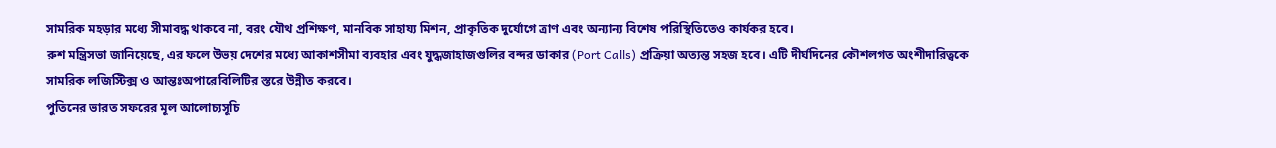সামরিক মহড়ার মধ্যে সীমাবদ্ধ থাকবে না, বরং যৌথ প্রশিক্ষণ, মানবিক সাহায্য মিশন, প্রাকৃতিক দুর্যোগে ত্রাণ এবং অন্যান্য বিশেষ পরিস্থিতিতেও কার্যকর হবে।
রুশ মন্ত্রিসভা জানিয়েছে, এর ফলে উভয় দেশের মধ্যে আকাশসীমা ব্যবহার এবং যুদ্ধজাহাজগুলির বন্দর ডাকার (Port Calls) প্রক্রিয়া অত্যন্ত সহজ হবে। এটি দীর্ঘদিনের কৌশলগত অংশীদারিত্বকে সামরিক লজিস্টিক্স ও আন্তঃঅপারেবিলিটির স্তরে উন্নীত করবে।
পুতিনের ভারত সফরের মূল আলোচ্যসূচি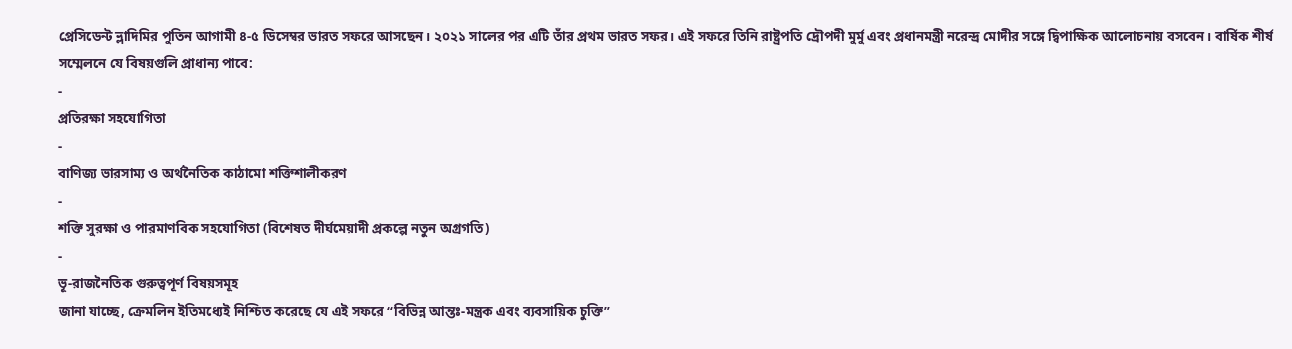প্রেসিডেন্ট ভ্লাদিমির পুতিন আগামী ৪-৫ ডিসেম্বর ভারত সফরে আসছেন। ২০২১ সালের পর এটি তাঁর প্রথম ভারত সফর। এই সফরে তিনি রাষ্ট্রপতি দ্রৌপদী মুর্মু এবং প্রধানমন্ত্রী নরেন্দ্র মোদীর সঙ্গে দ্বিপাক্ষিক আলোচনায় বসবেন। বার্ষিক শীর্ষ সম্মেলনে যে বিষয়গুলি প্রাধান্য পাবে:
-
প্রতিরক্ষা সহযোগিতা
-
বাণিজ্য ভারসাম্য ও অর্থনৈতিক কাঠামো শক্তিশালীকরণ
-
শক্তি সুরক্ষা ও পারমাণবিক সহযোগিতা (বিশেষত দীর্ঘমেয়াদী প্রকল্পে নতুন অগ্রগতি)
-
ভূ-রাজনৈতিক গুরুত্বপূর্ণ বিষয়সমূহ
জানা যাচ্ছে, ক্রেমলিন ইতিমধ্যেই নিশ্চিত করেছে যে এই সফরে “বিভিন্ন আন্তঃ-মন্ত্রক এবং ব্যবসায়িক চুক্তি”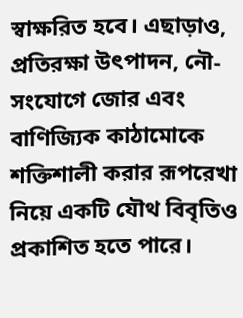স্বাক্ষরিত হবে। এছাড়াও, প্রতিরক্ষা উৎপাদন, নৌ-সংযোগে জোর এবং বাণিজ্যিক কাঠামোকে শক্তিশালী করার রূপরেখা নিয়ে একটি যৌথ বিবৃতিও প্রকাশিত হতে পারে।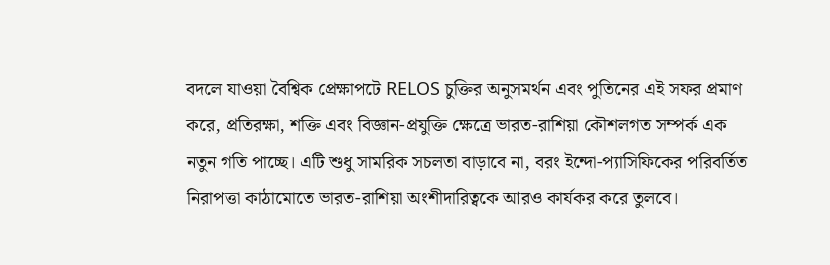বদলে যাওয়া বৈশ্বিক প্রেক্ষাপটে RELOS চুক্তির অনুসমর্থন এবং পুতিনের এই সফর প্রমাণ করে, প্রতিরক্ষা, শক্তি এবং বিজ্ঞান-প্রযুক্তি ক্ষেত্রে ভারত-রাশিয়া কৌশলগত সম্পর্ক এক নতুন গতি পাচ্ছে। এটি শুধু সামরিক সচলতা বাড়াবে না, বরং ইন্দো-প্যাসিফিকের পরিবর্তিত নিরাপত্তা কাঠামোতে ভারত-রাশিয়া অংশীদারিত্বকে আরও কার্যকর করে তুলবে।